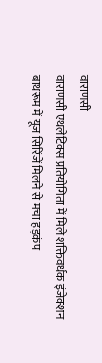वाराणसी
वाराणसी एथलेटिक्स प्रतियोगिता में मिले शक्तिवर्धक इंजेक्शन
बाथरूम में यूज सिरिंजें मिलने से मचा हड़कंप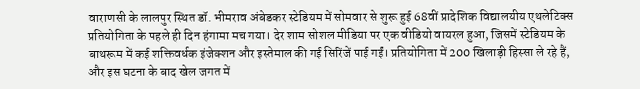वाराणसी के लालपुर स्थित डॉ. भीमराव अंबेडकर स्टेडियम में सोमवार से शुरू हुई 68वीं प्रादेशिक विद्यालयीय एथलेटिक्स प्रतियोगिता के पहले ही दिन हंगामा मच गया। देर शाम सोशल मीडिया पर एक वीडियो वायरल हुआ, जिसमें स्टेडियम के बाथरूम में कई शक्तिवर्धक इंजेक्शन और इस्तेमाल की गई सिरिंजें पाई गईं। प्रतियोगिता में 200 खिलाड़ी हिस्सा ले रहे हैं, और इस घटना के बाद खेल जगत में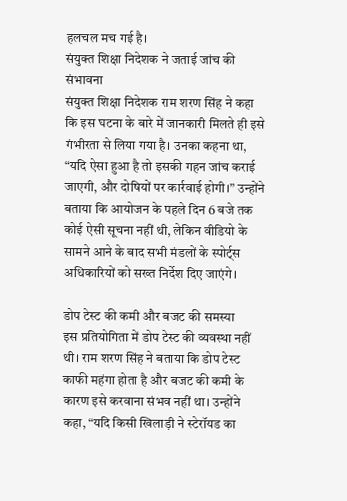हलचल मच गई है।
संयुक्त शिक्षा निदेशक ने जताई जांच की संभावना
संयुक्त शिक्षा निदेशक राम शरण सिंह ने कहा कि इस घटना के बारे में जानकारी मिलते ही इसे गंभीरता से लिया गया है। उनका कहना था, “यदि ऐसा हुआ है तो इसकी गहन जांच कराई जाएगी, और दोषियों पर कार्रवाई होगी।” उन्होंने बताया कि आयोजन के पहले दिन 6 बजे तक कोई ऐसी सूचना नहीं थी, लेकिन वीडियो के सामने आने के बाद सभी मंडलों के स्पोर्ट्स अधिकारियों को सख्त निर्देश दिए जाएंगे।

डोप टेस्ट की कमी और बजट की समस्या
इस प्रतियोगिता में डोप टेस्ट की व्यवस्था नहीं थी। राम शरण सिंह ने बताया कि डोप टेस्ट काफी महंगा होता है और बजट की कमी के कारण इसे करवाना संभव नहीं था। उन्होंने कहा, “यदि किसी खिलाड़ी ने स्टेरॉयड का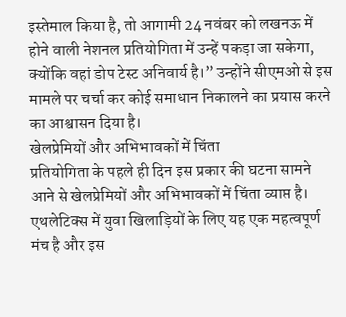इस्तेमाल किया है, तो आगामी 24 नवंबर को लखनऊ में होने वाली नेशनल प्रतियोगिता में उन्हें पकड़ा जा सकेगा, क्योंकि वहां डोप टेस्ट अनिवार्य है।” उन्होंने सीएमओ से इस मामले पर चर्चा कर कोई समाधान निकालने का प्रयास करने का आश्वासन दिया है।
खेलप्रेमियों और अभिभावकों में चिंता
प्रतियोगिता के पहले ही दिन इस प्रकार की घटना सामने आने से खेलप्रेमियों और अभिभावकों में चिंता व्याप्त है। एथलेटिक्स में युवा खिलाड़ियों के लिए यह एक महत्वपूर्ण मंच है और इस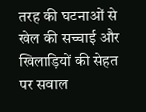तरह की घटनाओं से खेल की सच्चाई और खिलाड़ियों की सेहत पर सवाल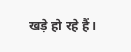खड़े हो रहे हैं।